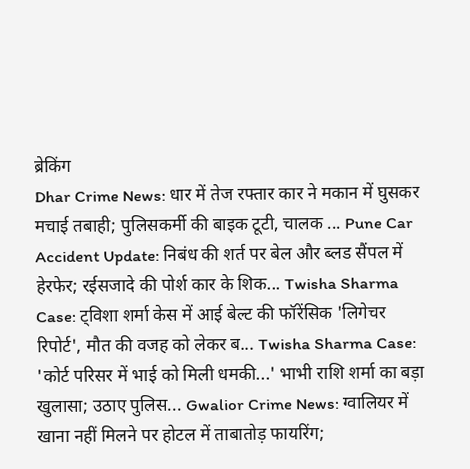ब्रेकिंग
Dhar Crime News: धार में तेज रफ्तार कार ने मकान में घुसकर मचाई तबाही; पुलिसकर्मी की बाइक टूटी, चालक ... Pune Car Accident Update: निबंध की शर्त पर बेल और ब्लड सैंपल में हेरफेर; रईसजादे की पोर्श कार के शिक... Twisha Sharma Case: ट्विशा शर्मा केस में आई बेल्ट की फॉरेंसिक 'लिगेचर रिपोर्ट', मौत की वजह को लेकर ब... Twisha Sharma Case: 'कोर्ट परिसर में भाई को मिली धमकी...' भाभी राशि शर्मा का बड़ा खुलासा; उठाए पुलिस... Gwalior Crime News: ग्वालियर में खाना नहीं मिलने पर होटल में ताबातोड़ फायरिंग;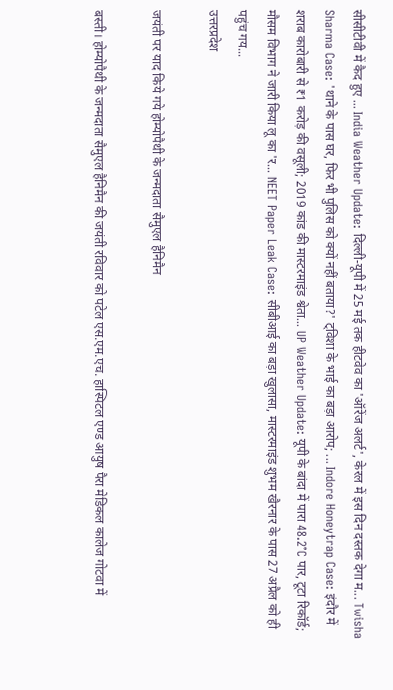सीसीटीवी में कैद हुए ... India Weather Update: दिल्ली-यूपी में 25 मई तक हीटवेव का 'ऑरेंज अलर्ट', केरल में इस दिन दस्तक देगा म... Twisha Sharma Case: 'थाने के पास घर, फिर भी पुलिस को क्यों नहीं बताया?' ट्विशा के भाई का बड़ा आरोप; ... Indore Honeytrap Case: इंदौर में शराब कारोबारी से ₹1 करोड़ की वसूली; 2019 कांड की मास्टरमाइंड श्वेता... UP Weather Update: यूपी के बांदा में पारा 48.2°C पार, टूटा रिकॉर्ड; मौसम विभाग ने जारी किया लू का 'र... NEET Paper Leak Case: सीबीआई का बड़ा खुलासा, मास्टरमाइंड शुभम खैरनार के पास 27 अप्रैल को ही पहुंच गय...
उत्तरप्रदेश

जयंती पर याद किये गये होम्योपैथी के जन्मदाता सैमुएल हैनिमैन

बस्ती। होम्योपैथी के जन्मदाता सैमुएल हैनिमैन की जयंती रविवार को पटेल एस.एम.एच. हास्पिटल एण्ड आयुष पैरा मेडिकल कालेज गोटवा में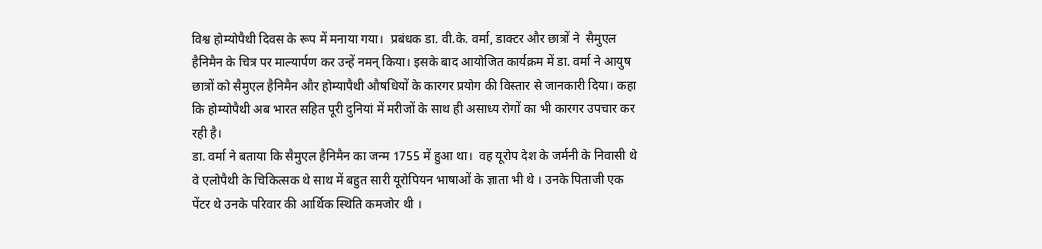विश्व होम्योपैथी दिवस के रूप में मनाया गया।  प्रबंधक डा. वी.के. वर्मा, डाक्टर और छात्रों ने  सैमुएल हैनिमैन के चित्र पर माल्यार्पण कर उन्हें नमन् किया। इसके बाद आयोजित कार्यक्रम में डा. वर्मा ने आयुष छात्रों को सैमुएल हैनिमैन और होम्यापैथी औषधियों के कारगर प्रयोग की विस्तार से जानकारी दिया। कहा कि होम्योपैथी अब भारत सहित पूरी दुनियां में मरीजों के साथ ही असाध्य रोगों का भी कारगर उपचार कर रही है।
डा. वर्मा ने बताया कि सैमुएल हैनिमैन का जन्म 1755 में हुआ था।  वह यूरोप देश के जर्मनी के निवासी थे वे एलोपैथी के चिकित्सक थे साथ में बहुत सारी यूरोपियन भाषाओं के ज्ञाता भी थे । उनके पिताजी एक पेंटर थे उनके परिवार की आर्थिक स्थिति कमजोर थी ।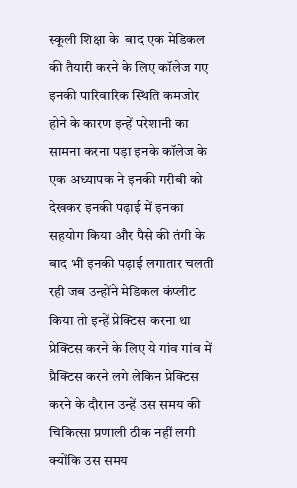स्कूली शिक्षा के  बाद एक मेडिकल की तैयारी करने के लिए कॉलेज गए इनकी पारिवारिक स्थिति कमजोर होने के कारण इन्हें परेशानी का सामना करना पड़ा इनके कॉलेज के एक अध्यापक ने इनकी गरीबी को देखकर इनकी पढ़ाई में इनका सहयोग किया और पैसे की तंगी के बाद भी इनकी पढ़ाई लगातार चलती रही जब उन्होंने मेडिकल कंप्लीट किया तो इन्हें प्रेक्टिस करना था प्रेक्टिस करने के लिए ये गांव गांव में प्रैक्टिस करने लगे लेकिन प्रेक्टिस करने के दौरान उन्हें उस समय की चिकित्सा प्रणाली ठीक नहीं लगी क्योंकि उस समय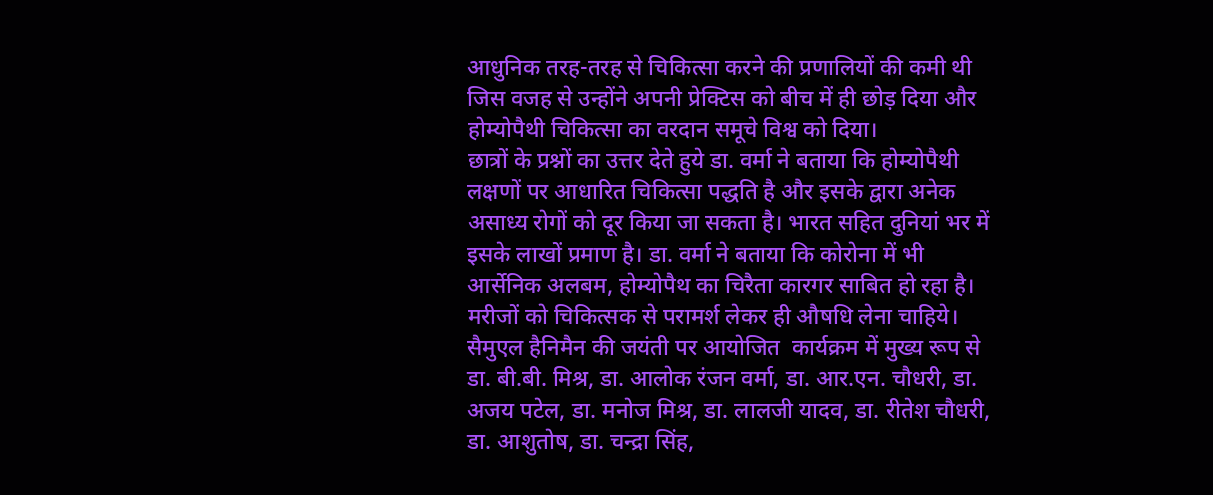आधुनिक तरह-तरह से चिकित्सा करने की प्रणालियों की कमी थी जिस वजह से उन्होंने अपनी प्रेक्टिस को बीच में ही छोड़ दिया और होम्योपैथी चिकित्सा का वरदान समूचे विश्व को दिया।
छात्रों के प्रश्नों का उत्तर देते हुये डा. वर्मा ने बताया कि होम्योपैथी लक्षणों पर आधारित चिकित्सा पद्धति है और इसके द्वारा अनेक असाध्य रोगों को दूर किया जा सकता है। भारत सहित दुनियां भर में इसके लाखों प्रमाण है। डा. वर्मा ने बताया कि कोरोना में भी आर्सेनिक अलबम, होम्योपैथ का चिरैता कारगर साबित हो रहा है। मरीजों को चिकित्सक से परामर्श लेकर ही औषधि लेना चाहिये।
सैमुएल हैनिमैन की जयंती पर आयोजित  कार्यक्रम में मुख्य रूप से डा. बी.बी. मिश्र, डा. आलोक रंजन वर्मा, डा. आर.एन. चौधरी, डा. अजय पटेल, डा. मनोज मिश्र, डा. लालजी यादव, डा. रीतेश चौधरी, डा. आशुतोष, डा. चन्द्रा सिंह,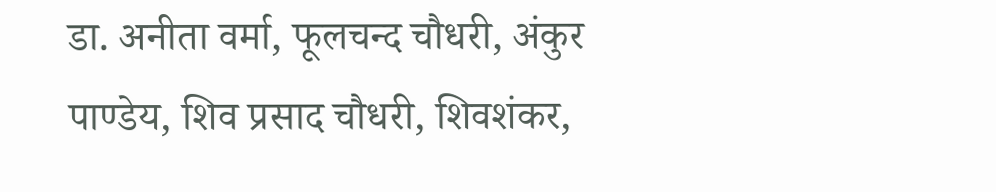डा. अनीता वर्मा, फूलचन्द चौधरी, अंकुर पाण्डेय, शिव प्रसाद चौधरी, शिवशंकर,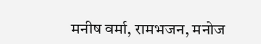मनीष वर्मा, रामभजन, मनोज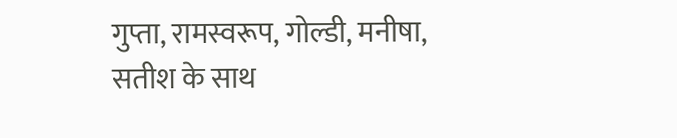गुप्ता, रामस्वरूप, गोल्डी, मनीषा, सतीश के साथ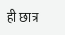ही छात्र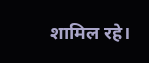शामिल रहे।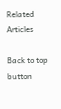Related Articles

Back to top button